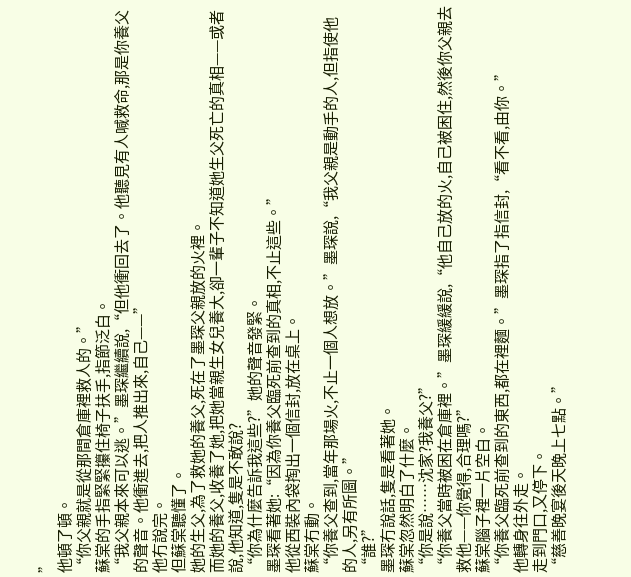”
他頓了頓。
“你父親就是從那間倉庫裡救人的。”
蘇棠的手指緊緊攥住椅子扶手,指節泛白。
“我父親本來可以逃。”墨琛繼續說,“但他衝回去了。他聽見有人喊救命,那是你養父的聲音。他衝進去,把人推出來,自己——”
他冇說完。
但蘇棠聽懂了。
她的生父,為了救她的養父,死在了墨琛父親放的火裡。
而她的養父,收養了她,把她當親生女兒養大,卻一輩子不知道她生父死亡的真相——或者說,他知道,隻是不敢說?
“你為什麼告訴我這些?”她的聲音發緊。
墨琛看著她:“因為你養父臨死前查到的真相,不止這些。”
他從西裝內袋掏出一個信封,放在桌上。
蘇棠冇動。
“你養父查到,當年那場火,不止一個人想放。”墨琛說,“我父親是動手的人,但指使他的人,另有所圖。”
“誰?”
墨琛冇說話,隻是看著她。
蘇棠忽然明白了什麼。
“你是說……沈家?我養父?”
“你養父當時被困在倉庫裡。”墨琛緩緩說,“他自己放的火,自己被困住,然後你父親去救他——你覺得,合理嗎?”
蘇棠腦子裡一片空白。
“你養父臨死前查到的東西,都在裡麵。”墨琛指了指信封,“看不看,由你。”
他轉身往外走。
走到門口,又停下。
“慈善晚宴後天晚上七點。”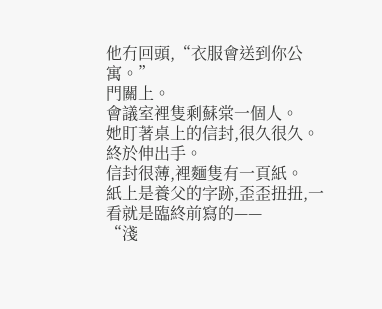他冇回頭,“衣服會送到你公寓。”
門關上。
會議室裡隻剩蘇棠一個人。
她盯著桌上的信封,很久很久。
終於伸出手。
信封很薄,裡麵隻有一頁紙。
紙上是養父的字跡,歪歪扭扭,一看就是臨終前寫的——
“淺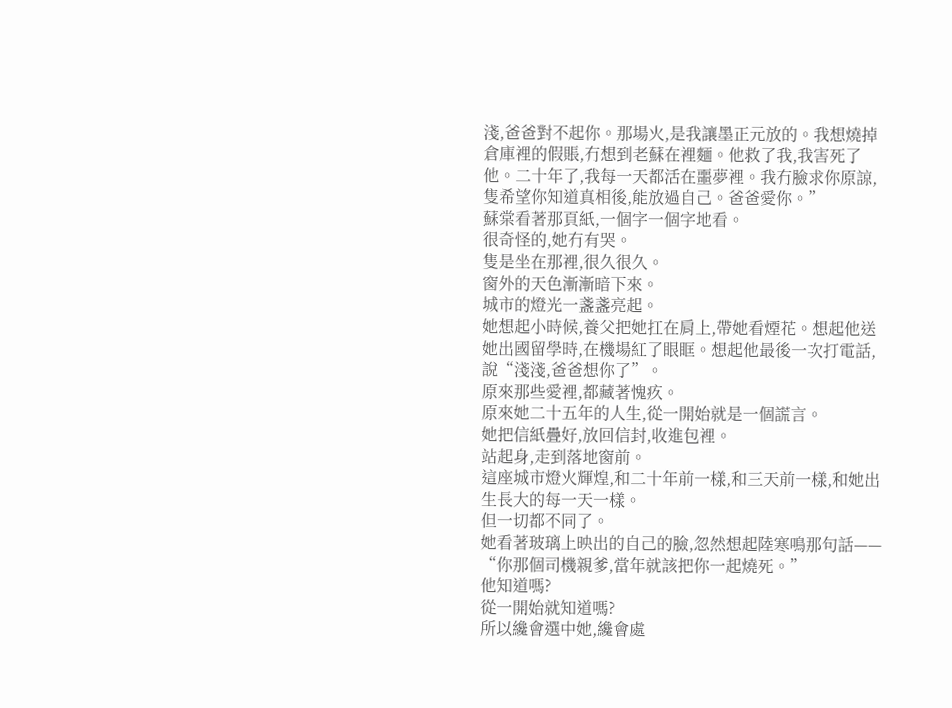淺,爸爸對不起你。那場火,是我讓墨正元放的。我想燒掉倉庫裡的假賬,冇想到老蘇在裡麵。他救了我,我害死了他。二十年了,我每一天都活在噩夢裡。我冇臉求你原諒,隻希望你知道真相後,能放過自己。爸爸愛你。”
蘇棠看著那頁紙,一個字一個字地看。
很奇怪的,她冇有哭。
隻是坐在那裡,很久很久。
窗外的天色漸漸暗下來。
城市的燈光一盞盞亮起。
她想起小時候,養父把她扛在肩上,帶她看煙花。想起他送她出國留學時,在機場紅了眼眶。想起他最後一次打電話,說“淺淺,爸爸想你了”。
原來那些愛裡,都藏著愧疚。
原來她二十五年的人生,從一開始就是一個謊言。
她把信紙疊好,放回信封,收進包裡。
站起身,走到落地窗前。
這座城市燈火輝煌,和二十年前一樣,和三天前一樣,和她出生長大的每一天一樣。
但一切都不同了。
她看著玻璃上映出的自己的臉,忽然想起陸寒鳴那句話——
“你那個司機親爹,當年就該把你一起燒死。”
他知道嗎?
從一開始就知道嗎?
所以纔會選中她,纔會處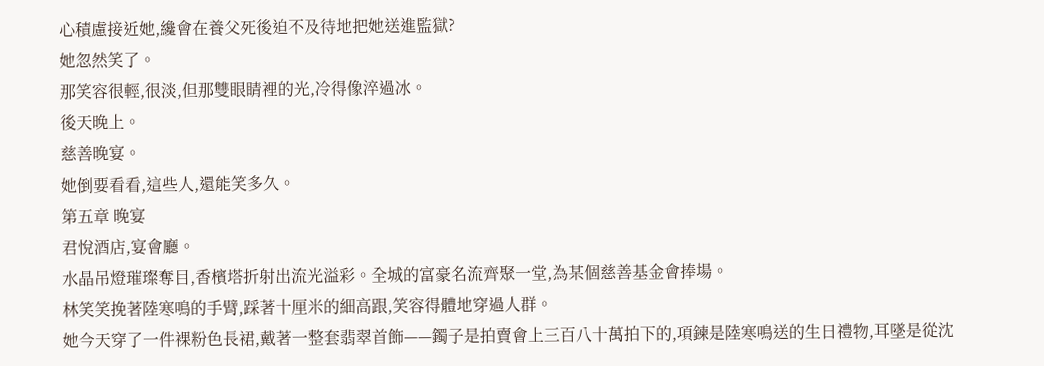心積慮接近她,纔會在養父死後迫不及待地把她送進監獄?
她忽然笑了。
那笑容很輕,很淡,但那雙眼睛裡的光,冷得像淬過冰。
後天晚上。
慈善晚宴。
她倒要看看,這些人,還能笑多久。
第五章 晚宴
君悅酒店,宴會廳。
水晶吊燈璀璨奪目,香檳塔折射出流光溢彩。全城的富豪名流齊聚一堂,為某個慈善基金會捧場。
林笑笑挽著陸寒鳴的手臂,踩著十厘米的細高跟,笑容得體地穿過人群。
她今天穿了一件裸粉色長裙,戴著一整套翡翠首飾——鐲子是拍賣會上三百八十萬拍下的,項鍊是陸寒鳴送的生日禮物,耳墜是從沈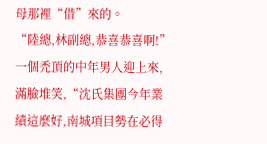母那裡“借”來的。
“陸總,林副總,恭喜恭喜啊!”一個禿頂的中年男人迎上來,滿臉堆笑,“沈氏集團今年業績這麼好,南城項目勢在必得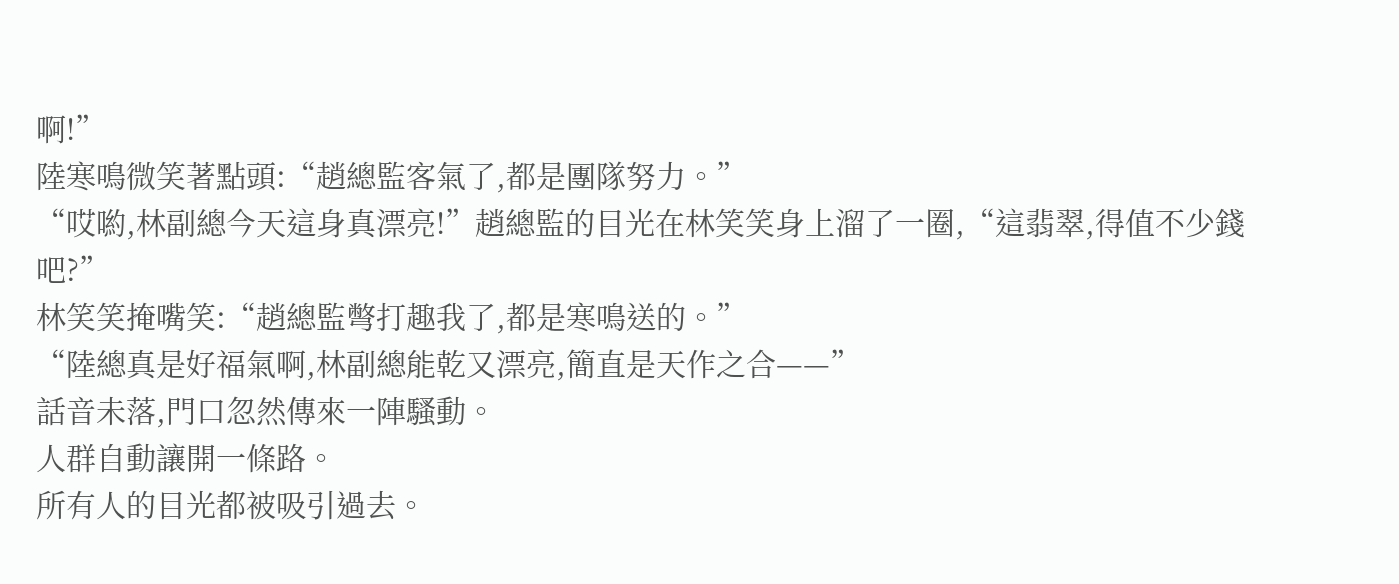啊!”
陸寒鳴微笑著點頭:“趙總監客氣了,都是團隊努力。”
“哎喲,林副總今天這身真漂亮!”趙總監的目光在林笑笑身上溜了一圈,“這翡翠,得值不少錢吧?”
林笑笑掩嘴笑:“趙總監彆打趣我了,都是寒鳴送的。”
“陸總真是好福氣啊,林副總能乾又漂亮,簡直是天作之合——”
話音未落,門口忽然傳來一陣騷動。
人群自動讓開一條路。
所有人的目光都被吸引過去。